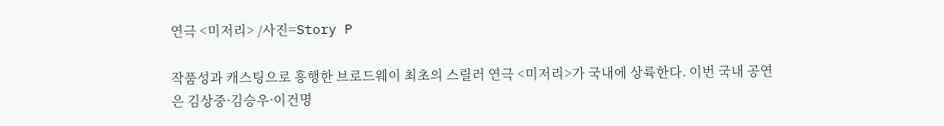연극 <미저리> /사진=Story P

작품성과 캐스팅으로 흥행한 브로드웨이 최초의 스릴러 연극 <미저리>가 국내에 상륙한다. 이번 국내 공연은 김상중·김승우·이건명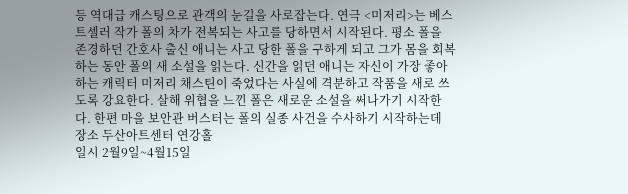등 역대급 캐스팅으로 관객의 눈길을 사로잡는다. 연극 <미저리>는 베스트셀러 작가 폴의 차가 전복되는 사고를 당하면서 시작된다. 평소 폴을 존경하던 간호사 출신 애니는 사고 당한 폴을 구하게 되고 그가 몸을 회복하는 동안 폴의 새 소설을 읽는다. 신간을 읽던 애니는 자신이 가장 좋아하는 캐릭터 미저리 채스틴이 죽었다는 사실에 격분하고 작품을 새로 쓰도록 강요한다. 살해 위협을 느낀 폴은 새로운 소설을 써나가기 시작한다. 한편 마을 보안관 버스터는 폴의 실종 사건을 수사하기 시작하는데
장소 두산아트센터 연강홀
일시 2월9일~4월15일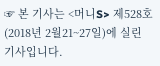☞ 본 기사는 <머니S> 제528호(2018년 2월21~27일)에 실린 기사입니다.